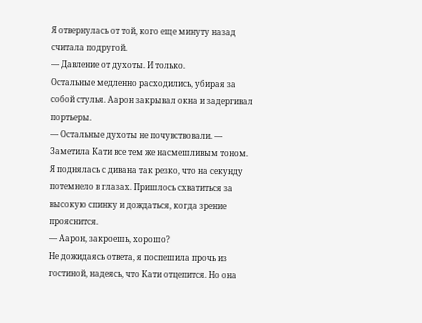Я отвернулась от той, кого еще минуту назад считала подругой.
— Давление от духоты. И только.
Остальные медленно расходились, убирая за собой стулья. Аарон закрывал окна и задергивал портьеры.
— Остальные духоты не почувствовали. — Заметила Кати все тем же насмешливым тоном.
Я поднялась с дивана так резко, что на секунду потемнело в глазах. Пришлось схватиться за высокую спинку и дождаться, когда зрение прояснится.
— Аарон, закроешь, хорошо?
Не дожидаясь ответа, я поспешила прочь из гостиной, надеясь, что Кати отцепится. Но она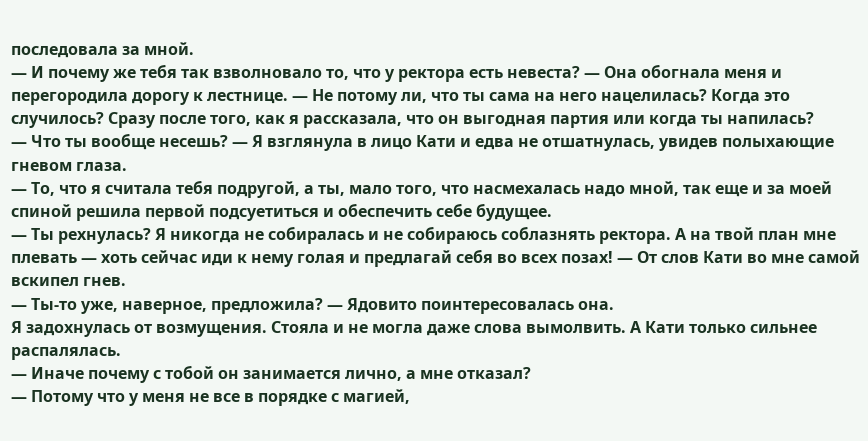последовала за мной.
— И почему же тебя так взволновало то, что у ректора есть невеста? — Она обогнала меня и перегородила дорогу к лестнице. — Не потому ли, что ты сама на него нацелилась? Когда это случилось? Сразу после того, как я рассказала, что он выгодная партия или когда ты напилась?
— Что ты вообще несешь? — Я взглянула в лицо Кати и едва не отшатнулась, увидев полыхающие гневом глаза.
— То, что я считала тебя подругой, а ты, мало того, что насмехалась надо мной, так еще и за моей спиной решила первой подсуетиться и обеспечить себе будущее.
— Ты рехнулась? Я никогда не собиралась и не собираюсь соблазнять ректора. А на твой план мне плевать — хоть сейчас иди к нему голая и предлагай себя во всех позах! — От слов Кати во мне самой вскипел гнев.
— Ты-то уже, наверное, предложила? — Ядовито поинтересовалась она.
Я задохнулась от возмущения. Стояла и не могла даже слова вымолвить. А Кати только сильнее распалялась.
— Иначе почему с тобой он занимается лично, а мне отказал?
— Потому что у меня не все в порядке с магией,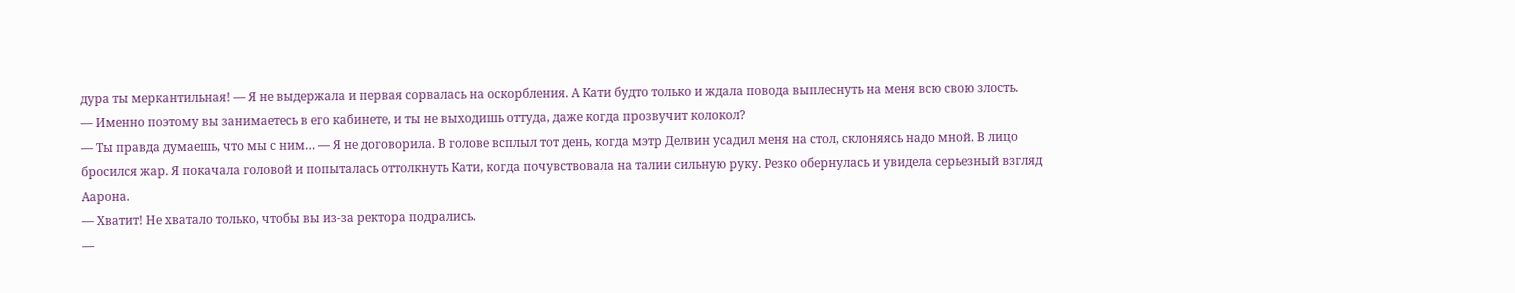дура ты меркантильная! — Я не выдержала и первая сорвалась на оскорбления. А Кати будто только и ждала повода выплеснуть на меня всю свою злость.
— Именно поэтому вы занимаетесь в его кабинете, и ты не выходишь оттуда, даже когда прозвучит колокол?
— Ты правда думаешь, что мы с ним… — Я не договорила. В голове всплыл тот день, когда мэтр Делвин усадил меня на стол, склоняясь надо мной. В лицо бросился жар. Я покачала головой и попыталась оттолкнуть Кати, когда почувствовала на талии сильную руку. Резко обернулась и увидела серьезный взгляд Аарона.
— Хватит! Не хватало только, чтобы вы из-за ректора подрались.
—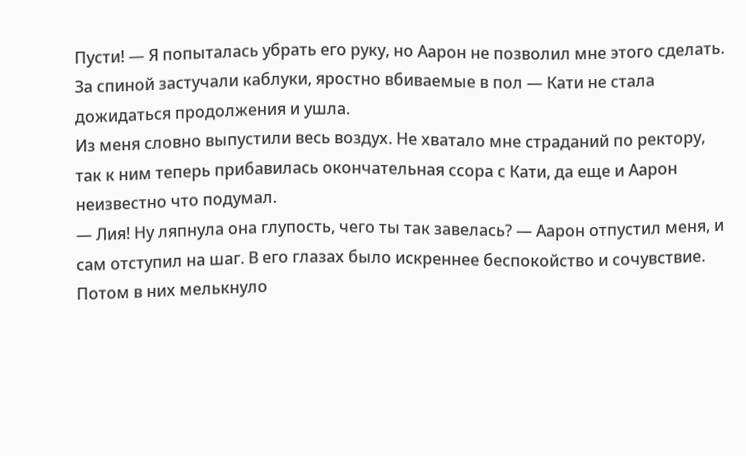Пусти! — Я попыталась убрать его руку, но Аарон не позволил мне этого сделать. За спиной застучали каблуки, яростно вбиваемые в пол — Кати не стала дожидаться продолжения и ушла.
Из меня словно выпустили весь воздух. Не хватало мне страданий по ректору, так к ним теперь прибавилась окончательная ссора с Кати, да еще и Аарон неизвестно что подумал.
— Лия! Ну ляпнула она глупость, чего ты так завелась? — Аарон отпустил меня, и сам отступил на шаг. В его глазах было искреннее беспокойство и сочувствие. Потом в них мелькнуло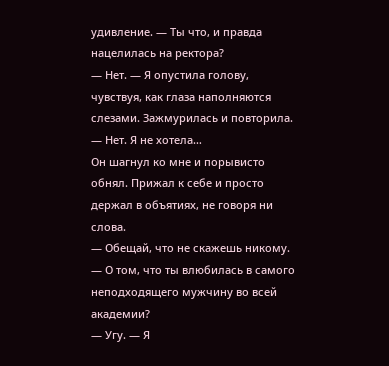удивление. — Ты что, и правда нацелилась на ректора?
— Нет. — Я опустила голову, чувствуя, как глаза наполняются слезами. Зажмурилась и повторила. — Нет. Я не хотела…
Он шагнул ко мне и порывисто обнял. Прижал к себе и просто держал в объятиях, не говоря ни слова.
— Обещай, что не скажешь никому.
— О том, что ты влюбилась в самого неподходящего мужчину во всей академии?
— Угу. — Я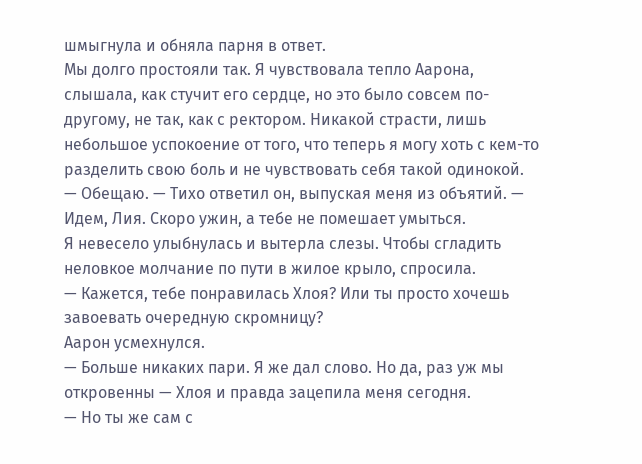шмыгнула и обняла парня в ответ.
Мы долго простояли так. Я чувствовала тепло Аарона, слышала, как стучит его сердце, но это было совсем по-другому, не так, как с ректором. Никакой страсти, лишь небольшое успокоение от того, что теперь я могу хоть с кем-то разделить свою боль и не чувствовать себя такой одинокой.
— Обещаю. — Тихо ответил он, выпуская меня из объятий. — Идем, Лия. Скоро ужин, а тебе не помешает умыться.
Я невесело улыбнулась и вытерла слезы. Чтобы сгладить неловкое молчание по пути в жилое крыло, спросила.
— Кажется, тебе понравилась Хлоя? Или ты просто хочешь завоевать очередную скромницу?
Аарон усмехнулся.
— Больше никаких пари. Я же дал слово. Но да, раз уж мы откровенны — Хлоя и правда зацепила меня сегодня.
— Но ты же сам с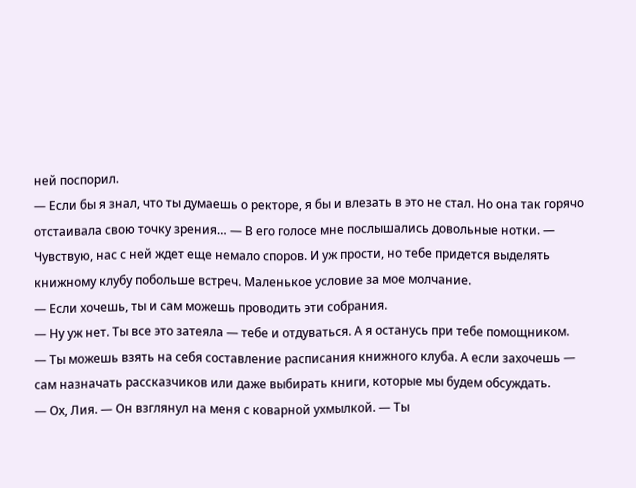ней поспорил.
— Если бы я знал, что ты думаешь о ректоре, я бы и влезать в это не стал. Но она так горячо отстаивала свою точку зрения… — В его голосе мне послышались довольные нотки. — Чувствую, нас с ней ждет еще немало споров. И уж прости, но тебе придется выделять книжному клубу побольше встреч. Маленькое условие за мое молчание.
— Если хочешь, ты и сам можешь проводить эти собрания.
— Ну уж нет. Ты все это затеяла — тебе и отдуваться. А я останусь при тебе помощником.
— Ты можешь взять на себя составление расписания книжного клуба. А если захочешь — сам назначать рассказчиков или даже выбирать книги, которые мы будем обсуждать.
— Ох, Лия. — Он взглянул на меня с коварной ухмылкой. — Ты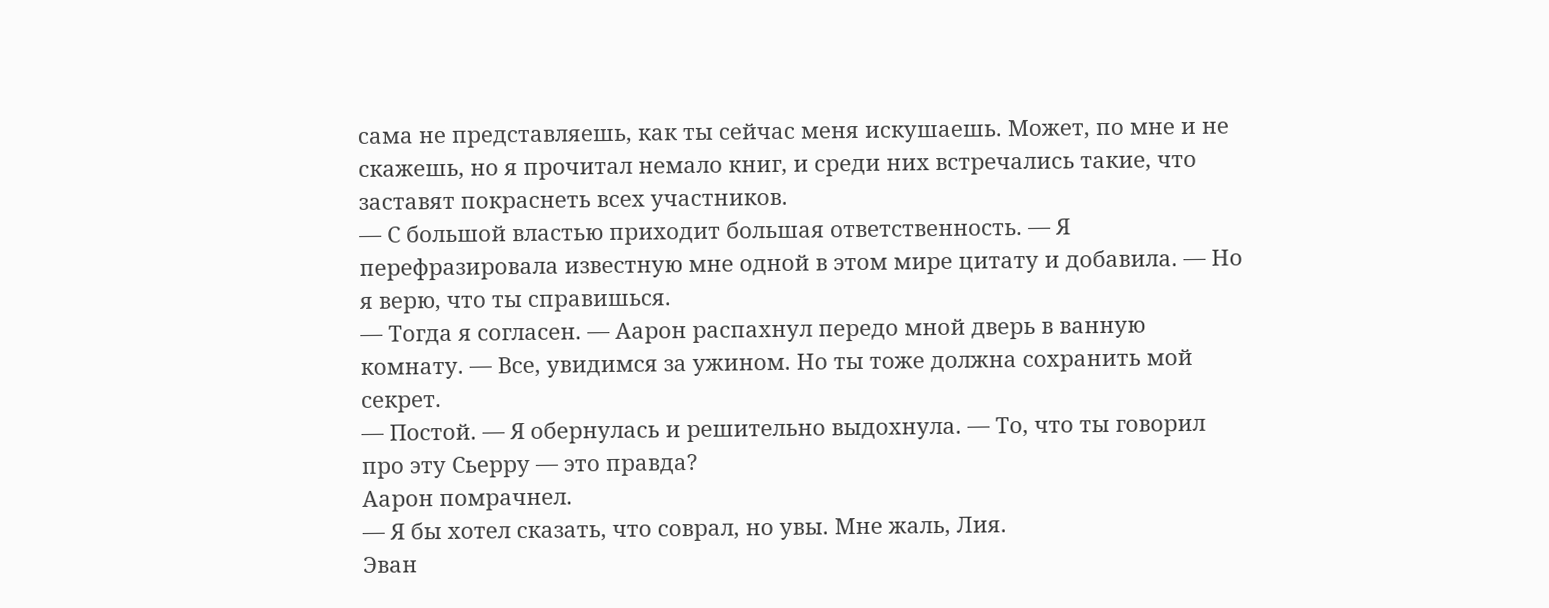сама не представляешь, как ты сейчас меня искушаешь. Может, по мне и не скажешь, но я прочитал немало книг, и среди них встречались такие, что заставят покраснеть всех участников.
— С большой властью приходит большая ответственность. — Я перефразировала известную мне одной в этом мире цитату и добавила. — Но я верю, что ты справишься.
— Тогда я согласен. — Аарон распахнул передо мной дверь в ванную комнату. — Все, увидимся за ужином. Но ты тоже должна сохранить мой секрет.
— Постой. — Я обернулась и решительно выдохнула. — То, что ты говорил про эту Сьерру — это правда?
Аарон помрачнел.
— Я бы хотел сказать, что соврал, но увы. Мне жаль, Лия.
Эван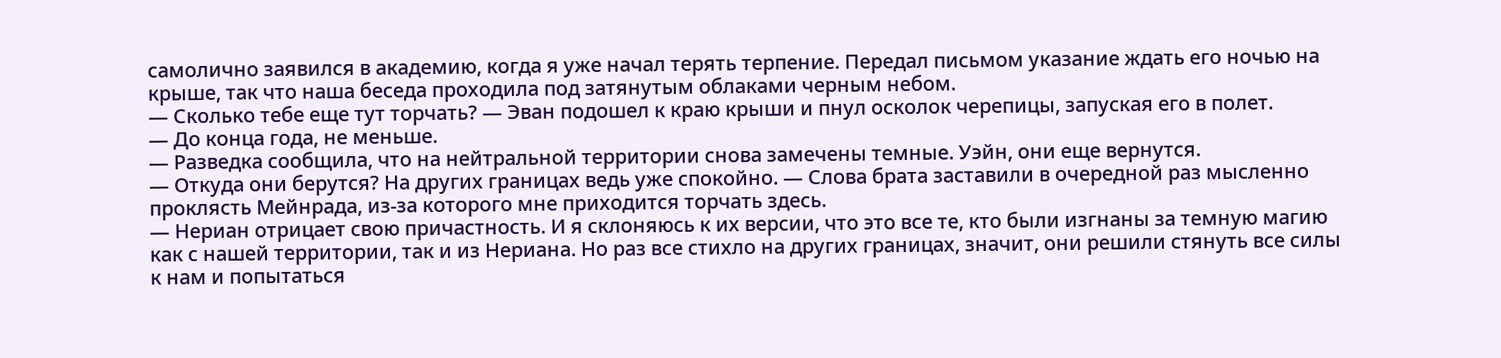самолично заявился в академию, когда я уже начал терять терпение. Передал письмом указание ждать его ночью на крыше, так что наша беседа проходила под затянутым облаками черным небом.
— Сколько тебе еще тут торчать? — Эван подошел к краю крыши и пнул осколок черепицы, запуская его в полет.
— До конца года, не меньше.
— Разведка сообщила, что на нейтральной территории снова замечены темные. Уэйн, они еще вернутся.
— Откуда они берутся? На других границах ведь уже спокойно. — Слова брата заставили в очередной раз мысленно проклясть Мейнрада, из-за которого мне приходится торчать здесь.
— Нериан отрицает свою причастность. И я склоняюсь к их версии, что это все те, кто были изгнаны за темную магию как с нашей территории, так и из Нериана. Но раз все стихло на других границах, значит, они решили стянуть все силы к нам и попытаться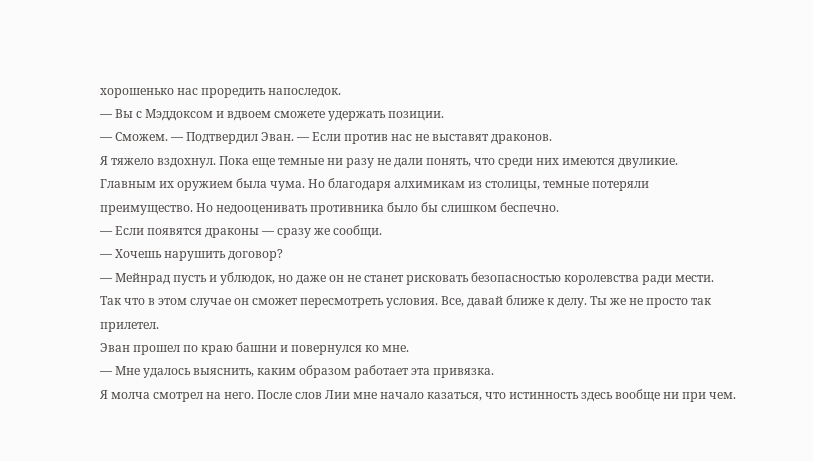хорошенько нас проредить напоследок.
— Вы с Мэддоксом и вдвоем сможете удержать позиции.
— Сможем. — Подтвердил Эван. — Если против нас не выставят драконов.
Я тяжело вздохнул. Пока еще темные ни разу не дали понять, что среди них имеются двуликие. Главным их оружием была чума. Но благодаря алхимикам из столицы, темные потеряли преимущество. Но недооценивать противника было бы слишком беспечно.
— Если появятся драконы — сразу же сообщи.
— Хочешь нарушить договор?
— Мейнрад пусть и ублюдок, но даже он не станет рисковать безопасностью королевства ради мести. Так что в этом случае он сможет пересмотреть условия. Все, давай ближе к делу. Ты же не просто так прилетел.
Эван прошел по краю башни и повернулся ко мне.
— Мне удалось выяснить, каким образом работает эта привязка.
Я молча смотрел на него. После слов Лии мне начало казаться, что истинность здесь вообще ни при чем.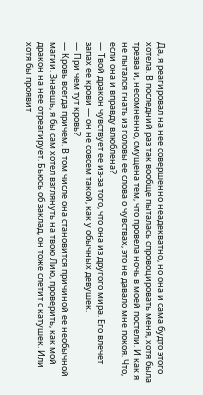Да, я реагировал на нее совершенно неадекватно, но она и сама будто этого хотела. В последний раз так вообще пыталась спровоцировать меня, хотя была трезва и, несомненно, смущена тем, что провела ночь в моей постели. И как я не пытался гнать из головы ее слова о чувствах, это не давало мне покоя. Что, если она и вправду влюблена?
— Твой дракон чувствует ее из-за того, что она из другого мира. Его влечет запах ее крови — он не совсем такой, как у обычных девушек.
— При чем тут кровь?
— Кровь всегда причем. В том числе она становится причиной ее необычной магии. Знаешь, я бы сам хотел взглянуть на твою Лию, проверить, как мой дракон на нее отреагирует. Бьюсь об заклад, он тоже слетит с катушек. Или хотя бы проявит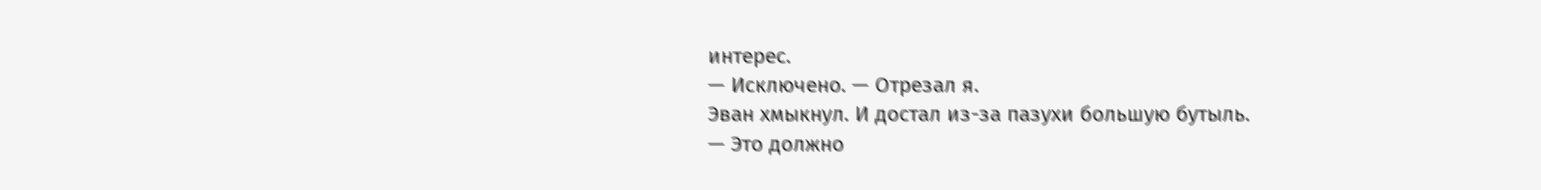интерес.
— Исключено. — Отрезал я.
Эван хмыкнул. И достал из-за пазухи большую бутыль.
— Это должно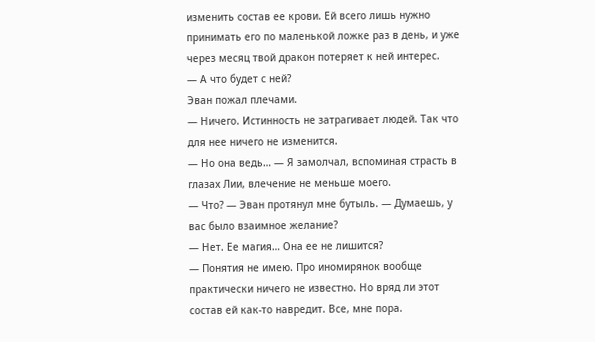изменить состав ее крови. Ей всего лишь нужно принимать его по маленькой ложке раз в день, и уже через месяц твой дракон потеряет к ней интерес.
— А что будет с ней?
Эван пожал плечами.
— Ничего. Истинность не затрагивает людей. Так что для нее ничего не изменится.
— Но она ведь… — Я замолчал, вспоминая страсть в глазах Лии, влечение не меньше моего.
— Что? — Эван протянул мне бутыль. — Думаешь, у вас было взаимное желание?
— Нет. Ее магия… Она ее не лишится?
— Понятия не имею. Про иномирянок вообще практически ничего не известно. Но вряд ли этот состав ей как-то навредит. Все, мне пора.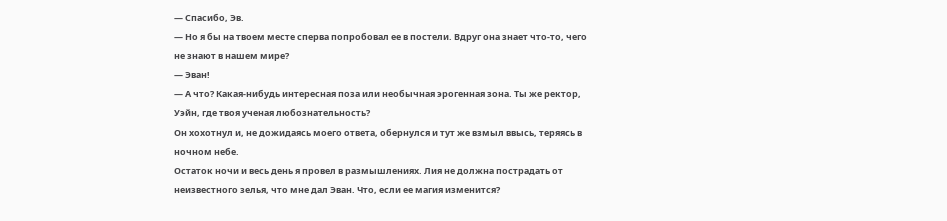— Спасибо, Эв.
— Но я бы на твоем месте сперва попробовал ее в постели. Вдруг она знает что-то, чего не знают в нашем мире?
— Эван!
— А что? Какая-нибудь интересная поза или необычная эрогенная зона. Ты же ректор, Уэйн, где твоя ученая любознательность?
Он хохотнул и, не дожидаясь моего ответа, обернулся и тут же взмыл ввысь, теряясь в ночном небе.
Остаток ночи и весь день я провел в размышлениях. Лия не должна пострадать от неизвестного зелья, что мне дал Эван. Что, если ее магия изменится?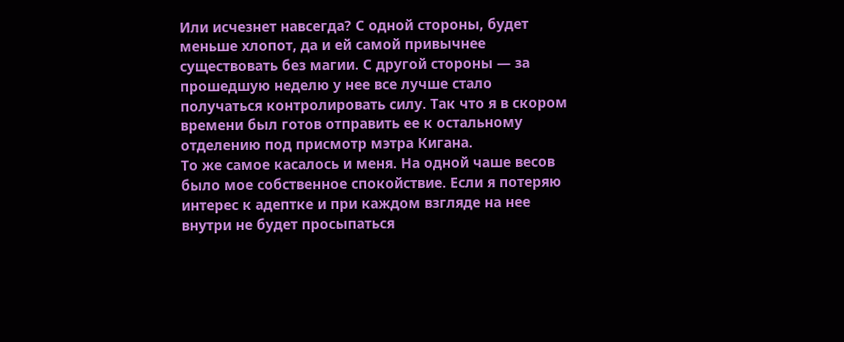Или исчезнет навсегда? С одной стороны, будет меньше хлопот, да и ей самой привычнее существовать без магии. С другой стороны — за прошедшую неделю у нее все лучше стало получаться контролировать силу. Так что я в скором времени был готов отправить ее к остальному отделению под присмотр мэтра Кигана.
То же самое касалось и меня. На одной чаше весов было мое собственное спокойствие. Если я потеряю интерес к адептке и при каждом взгляде на нее внутри не будет просыпаться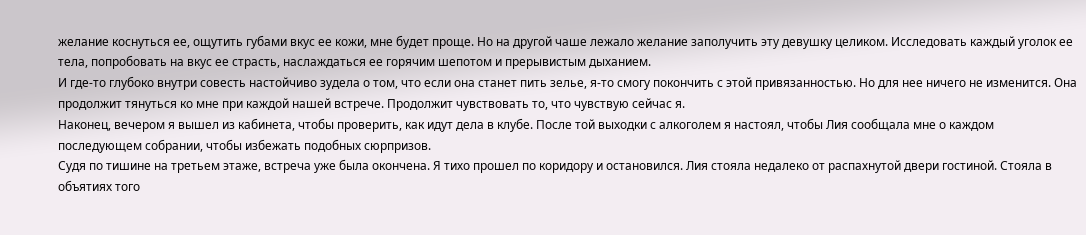желание коснуться ее, ощутить губами вкус ее кожи, мне будет проще. Но на другой чаше лежало желание заполучить эту девушку целиком. Исследовать каждый уголок ее тела, попробовать на вкус ее страсть, наслаждаться ее горячим шепотом и прерывистым дыханием.
И где-то глубоко внутри совесть настойчиво зудела о том, что если она станет пить зелье, я-то смогу покончить с этой привязанностью. Но для нее ничего не изменится. Она продолжит тянуться ко мне при каждой нашей встрече. Продолжит чувствовать то, что чувствую сейчас я.
Наконец, вечером я вышел из кабинета, чтобы проверить, как идут дела в клубе. После той выходки с алкоголем я настоял, чтобы Лия сообщала мне о каждом последующем собрании, чтобы избежать подобных сюрпризов.
Судя по тишине на третьем этаже, встреча уже была окончена. Я тихо прошел по коридору и остановился. Лия стояла недалеко от распахнутой двери гостиной. Стояла в объятиях того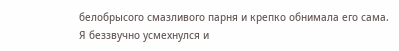белобрысого смазливого парня и крепко обнимала его сама.
Я беззвучно усмехнулся и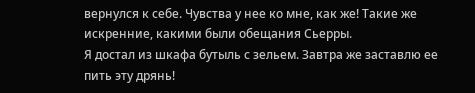вернулся к себе. Чувства у нее ко мне, как же! Такие же искренние, какими были обещания Сьерры.
Я достал из шкафа бутыль с зельем. Завтра же заставлю ее пить эту дрянь!